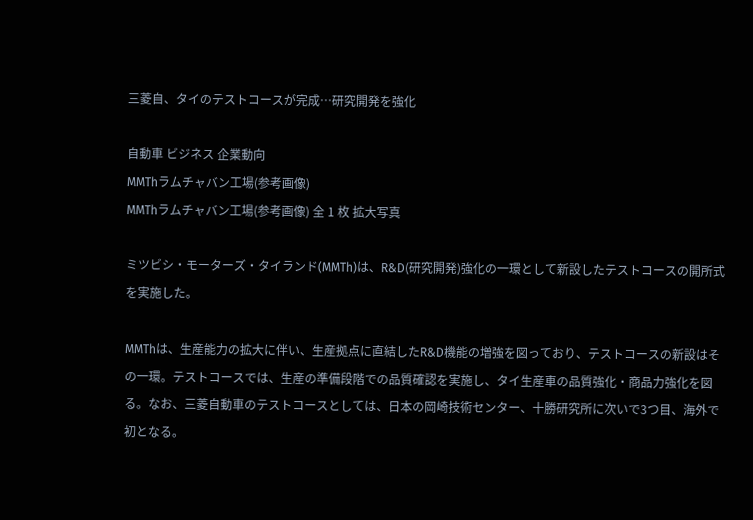三菱自、タイのテストコースが完成…研究開発を強化

自動車 ビジネス 企業動向
MMThラムチャバン工場(参考画像)
MMThラムチャバン工場(参考画像) 全 1 枚 拡大写真

ミツビシ・モーターズ・タイランド(MMTh)は、R&D(研究開発)強化の一環として新設したテストコースの開所式を実施した。

MMThは、生産能力の拡大に伴い、生産拠点に直結したR&D機能の増強を図っており、テストコースの新設はその一環。テストコースでは、生産の準備段階での品質確認を実施し、タイ生産車の品質強化・商品力強化を図る。なお、三菱自動車のテストコースとしては、日本の岡崎技術センター、十勝研究所に次いで3つ目、海外で初となる。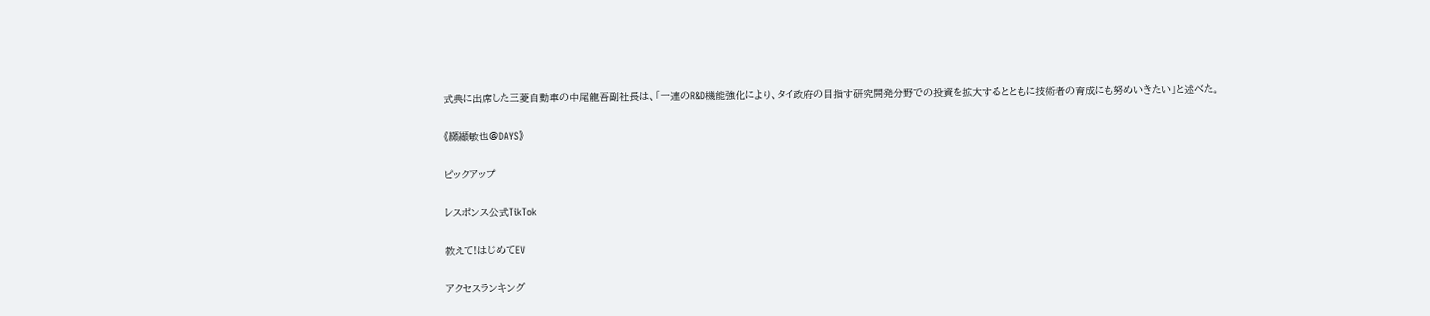式典に出席した三菱自動車の中尾龍吾副社長は、「一連のR&D機能強化により、タイ政府の目指す研究開発分野での投資を拡大するとともに技術者の育成にも努めいきたい」と述べた。

《纐纈敏也@DAYS》

ピックアップ

レスポンス公式TikTok

教えて!はじめてEV

アクセスランキング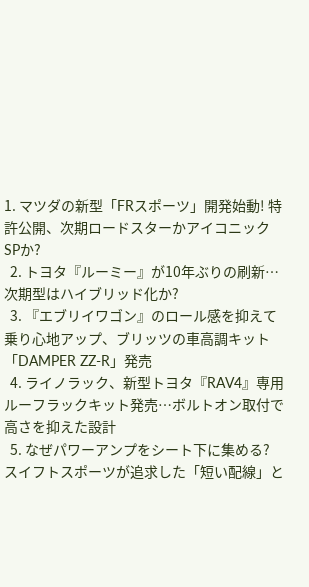1. マツダの新型「FRスポーツ」開発始動! 特許公開、次期ロードスターかアイコニックSPか?
  2. トヨタ『ルーミー』が10年ぶりの刷新…次期型はハイブリッド化か?
  3. 『エブリイワゴン』のロール感を抑えて乗り心地アップ、ブリッツの車高調キット「DAMPER ZZ-R」発売
  4. ライノラック、新型トヨタ『RAV4』専用ルーフラックキット発売…ボルトオン取付で高さを抑えた設計
  5. なぜパワーアンプをシート下に集める? スイフトスポーツが追求した「短い配線」と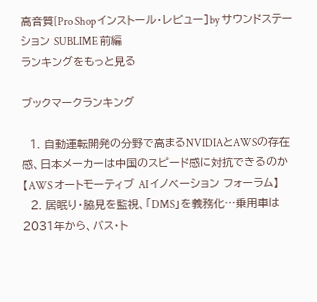高音質[Pro Shop インストール・レビュー]by サウンドステーション SUBLIME 前編
ランキングをもっと見る

ブックマークランキング

  1. 自動運転開発の分野で高まるNVIDIAとAWSの存在感、日本メーカーは中国のスピード感に対抗できるのか【AWS オートモーティブ AI イノベーション フォーラム】
  2. 居眠り・脇見を監視、「DMS」を義務化…乗用車は2031年から、バス・ト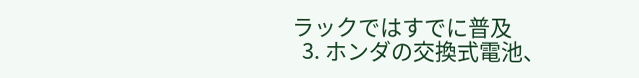ラックではすでに普及
  3. ホンダの交換式電池、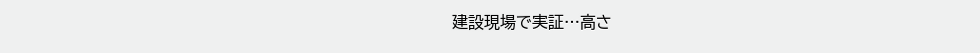建設現場で実証…高さ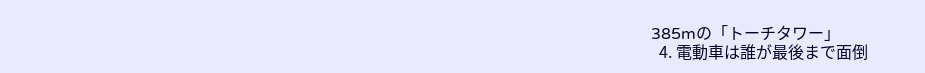385mの「トーチタワー」
  4. 電動車は誰が最後まで面倒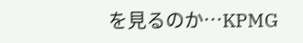を見るのか…KPMG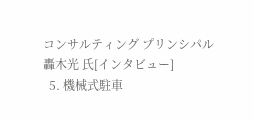コンサルティング プリンシパル 轟木光 氏[インタビュー]
  5. 機械式駐車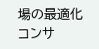場の最適化コンサ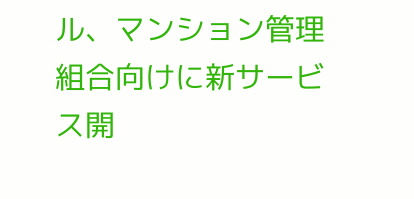ル、マンション管理組合向けに新サービス開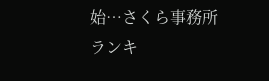始…さくら事務所
ランキ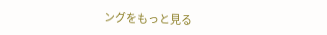ングをもっと見る